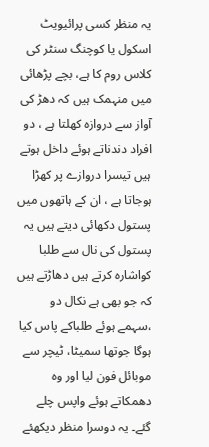یہ منظر کسی پرائیویٹ اسکول یا کوچنگ سنٹر کی کلاس روم کا ہے، بچے پڑھائی میں منہمک ہیں کہ دھڑ کی آواز سے دروازہ کھلتا ہے ، دو افراد دندناتے ہوئے داخل ہوتے ہیں تیسرا دروازے پر کھڑا ہوجاتا ہے ، ان کے ہاتھوں میں پستول دکھائی دیتے ہیں یہ پستول کی نال سے طلبا کواشارہ کرتے ہیں دھاڑتے ہیں کہ جو بھی ہے نکال دو ،سہمے ہوئے طلباکے پاس کیا ہوگا جوتھا سمیٹا، ٹیچر سے موبائل فون لیا اور وہ دھمکاتے ہوئے واپس چلے گئے۔ یہ دوسرا منظر دیکھئے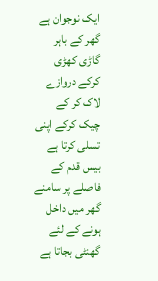ایک نوجوان ہے گھر کے باہر گاڑی کھڑی کرکے دروازے لاک کر کے چیک کرکے اپنی تسلی کرتا ہے بیس قدم کے فاصلے پر سامنے گھر میں داخل ہونے کے لئے گھنٹی بجاتا ہے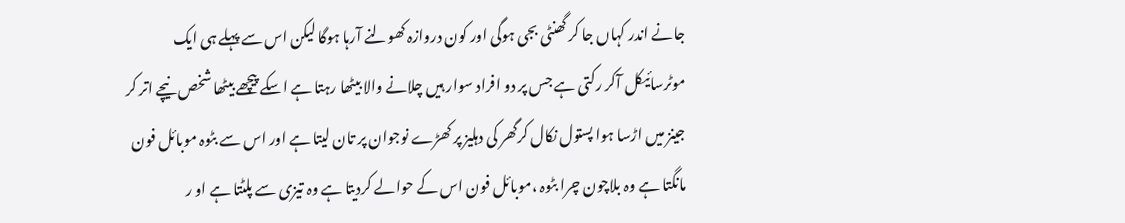جانے اندر کہاں جا کر گھنٹی بجی ہوگی اور کون دروازہ کھولنے آرہا ہوگا لیکن اس سے پہلے ہی ایک موٹرسائیکل آکر رکتی ہے جس پر دو افراد سوار ہیں چلانے والا بیٹھا رہتا ہے اسکے پیچھے بیٹھا شخص نیچے اتر کر جینز میں اڑسا ہوا پستول نکال کرگھر کی دہلیز پر کھڑے نوجوان پر تان لیتا ہے اور اس سے بٹوہ موبائل فون مانگتا ہے وہ بلاچون چرا بٹوہ ،موبائل فون اس کے حوالے کردیتا ہے وہ تیزی سے پلٹتا ہے او ر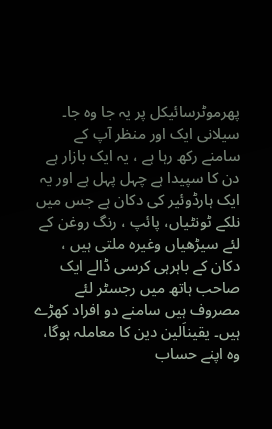پھرموٹرسائیکل پر یہ جا وہ جا۔ سیلانی ایک اور منظر آپ کے سامنے رکھ رہا ہے ، یہ ایک بازار ہے دن کا سپیدا ہے چہل پہل ہے اور یہ ایک ہارڈوئیر کی دکان ہے جس میں نلکے ٹونٹیاں، پائپ ، رنگ روغن کے لئے سیڑھیاں وغیرہ ملتی ہیں ، دکان کے باہرہی کرسی ڈالے ایک صاحب ہاتھ میں رجسٹر لئے مصروف ہیں سامنے دو افراد کھڑے ہیں۔ یقیناَلین دین کا معاملہ ہوگا، وہ اپنے حساب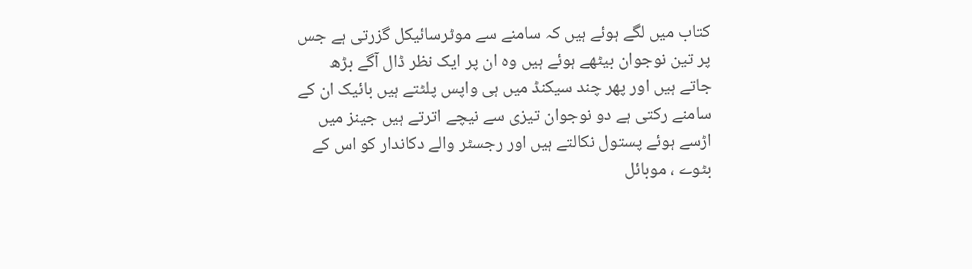کتاب میں لگے ہوئے ہیں کہ سامنے سے موٹرسائیکل گزرتی ہے جس پر تین نوجوان بیٹھے ہوئے ہیں وہ ان پر ایک نظر ڈال آگے بڑھ جاتے ہیں اور پھر چند سیکنڈ میں ہی واپس پلٹتے ہیں بائیک ان کے سامنے رکتی ہے دو نوجوان تیزی سے نیچے اترتے ہیں جینز میں اڑسے ہوئے پستول نکالتے ہیں اور رجسٹر والے دکاندار کو اس کے بٹوے ، موبائل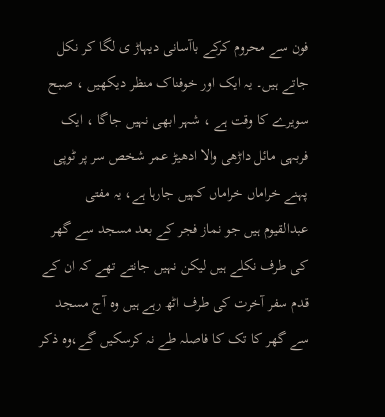فون سے محروم کرکے باآسانی دیہاڑ ی لگا کر نکل جاتے ہیں۔ یہ ایک اور خوفناک منظر دیکھیں ، صبح سویرے کا وقت ہے ، شہر ابھی نہیں جاگا ، ایک فربہی مائل داڑھی والا ادھیڑ عمر شخص سر پر ٹوپی پہنے خراماں خراماں کہیں جارہا ہے، یہ مفتی عبدالقیوم ہیں جو نماز فجر کے بعد مسجد سے گھر کی طرف نکلے ہیں لیکن نہیں جانتے تھے کہ ان کے قدم سفر آخرت کی طرف اٹھ رہے ہیں وہ آج مسجد سے گھر کا تک کا فاصلہ طے نہ کرسکیں گے،وہ ذکر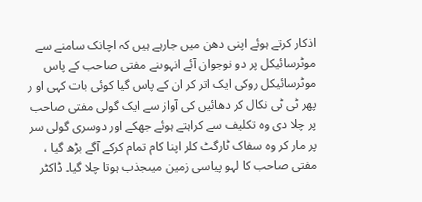اذکار کرتے ہوئے اپنی دھن میں جارہے ہیں کہ اچانک سامنے سے موٹرسائیکل پر دو نوجوان آئے انہوںنے مفتی صاحب کے پاس موٹرسائیکل روکی ایک اتر کر ان کے پاس گیا کوئی بات کہی او ر پھر ٹی ٹی نکال کر دھائیں کی آواز سے ایک گولی مفتی صاحب پر چلا دی وہ تکلیف سے کراہتے ہوئے جھکے اور دوسری گولی سر پر مار کر وہ سفاک ٹارگٹ کلر اپنا کام تمام کرکے آگے بڑھ گیا ، مفتی صاحب کا لہو پیاسی زمین میںجذب ہوتا چلا گیا۔ ڈاکٹر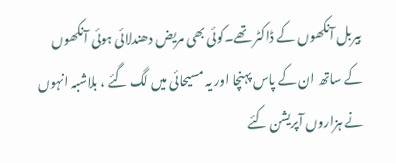بیربل آنکھوں کے ڈاکٹر تھے۔کوئی بھی مریض دھندلائی ہوئی آنکھوں کے ساتھ ان کے پاس پہنچا اور یہ مسیحائی میں لگ گئے ، بلاشبہ انہوں نے ہزاروں آپریشن کئے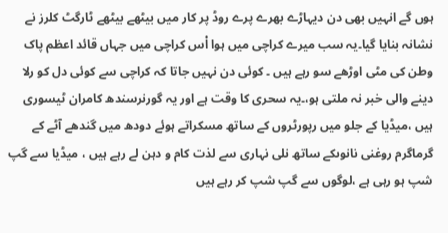ہوں گے انہیں بھی دن دیہاڑے بھرے پرے روڈ پر کار میں بیٹھے بیٹھے ٹارگٹ کلرز نے نشانہ بنایا گیا۔یہ سب میرے کراچی میں ہوا اْس کراچی میں جہاں قائد اعظم پاک وطن کی مٹی اوڑھے سو رہے ہیں ۔ کوئی دن نہیں جاتا کہ کراچی سے کوئی دل کو رلا دینے والی خبر نہ ملتی ہو،۔یہ سحری کا وقت ہے اور یہ گورنرسندھ کامران ٹیسوری ہیں ،میڈیا کے جلو میں رپورٹروں کے ساتھ مسکراتے ہوئے دودھ میں گندھے آٹے کے گرماگرم روغنی نانوںکے ساتھ نلی نہاری سے لذت کام و دہن لے رہے ہیں ، میڈیا سے گپ شپ ہو رہی ہے ،لوگوں سے گپ شپ کر رہے ہیں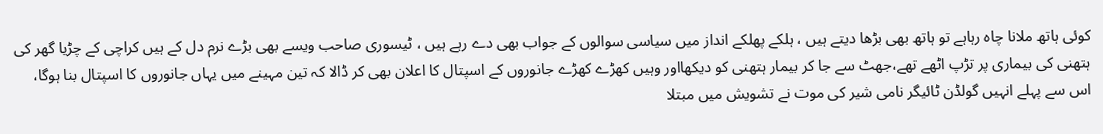کوئی ہاتھ ملانا چاہ رہاہے تو ہاتھ بھی بڑھا دیتے ہیں ، ہلکے پھلکے انداز میں سیاسی سوالوں کے جواب بھی دے رہے ہیں ، ٹیسوری صاحب ویسے بھی بڑے نرم دل کے ہیں کراچی کے چڑیا گھر کی ہتھنی کی بیماری پر تڑپ اٹھے تھے،جھٹ سے جا کر بیمار ہتھنی کو دیکھااور وہیں کھڑے کھڑے جانوروں کے اسپتال کا اعلان بھی کر ڈالا کہ تین مہینے میں یہاں جانوروں کا اسپتال بنا ہوگا، اس سے پہلے انہیں گولڈن ٹائیگر نامی شیر کی موت نے تشویش میں مبتلا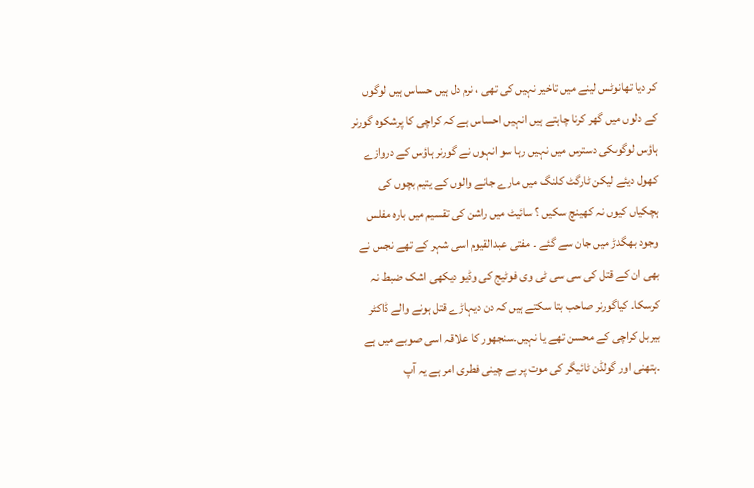کر دیا تھانوٹس لینے میں تاخیر نہیں کی تھی ، نرم دل ہیں حساس ہیں لوگوں کے دلوں میں گھر کرنا چاہتے ہیں انہیں احساس ہے کہ کراچی کا پرشکوہ گورنر ہاؤس لوگوںکی دسترس میں نہیں رہا سو انہوں نے گورنر ہاؤس کے دروازے کھول دیئے لیکن ٹارگٹ کلنگ میں مارے جانے والوں کے یتیم بچوں کی ہچکیاں کیوں نہ کھینچ سکیں ؟ سائیٹ میں راشن کی تقسیم میں بارہ مفلس وجود بھگدڑ میں جان سے گئے ۔ مفتی عبدالقیوم اسی شہر کے تھے نجس نے بھی ان کے قتل کی سی سی ٹی وی فوٹیج کی وڈیو دیکھی اشک ضبط نہ کرسکا۔ کیاگورنر صاحب بتا سکتے ہیں کہ دن دیہاڑے قتل ہونے والے ڈاکٹر بیربل کراچی کے محسن تھے یا نہیں۔سنجھور کا علاقہ اسی صوبے میں ہے ۔ہتھنی اور گولڈن ٹائیگر کی موت پر بے چینی فطری امر ہے یہ آپ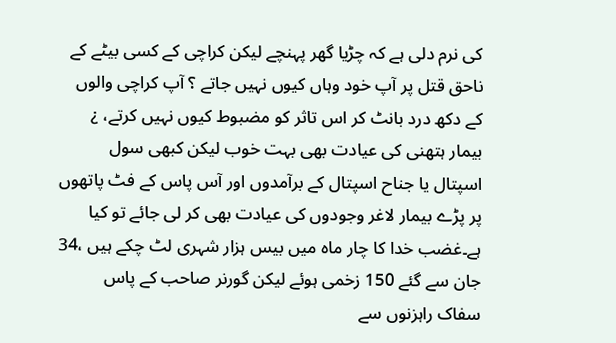کی نرم دلی ہے کہ چڑیا گھر پہنچے لیکن کراچی کے کسی بیٹے کے ناحق قتل پر آپ خود وہاں کیوں نہیں جاتے ؟ آپ کراچی والوں کے دکھ درد بانٹ کر اس تاثر کو مضبوط کیوں نہیں کرتے، ¿ بیمار ہتھنی کی عیادت بھی بہت خوب لیکن کبھی سول اسپتال یا جناح اسپتال کے برآمدوں اور آس پاس کے فٹ پاتھوں پر پڑے بیمار لاغر وجودوں کی عیادت بھی کر لی جائے تو کیا ہے۔غضب خدا کا چار ماہ میں بیس ہزار شہری لٹ چکے ہیں ،34 جان سے گئے 150 زخمی ہوئے لیکن گورنر صاحب کے پاس سفاک راہزنوں سے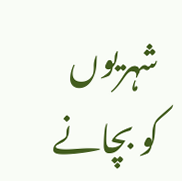شہریوں کو بچانے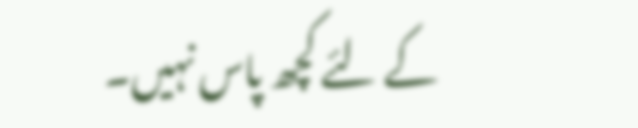کے لئے کچھ پاس نہیں۔